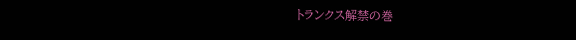トランクス解禁の巻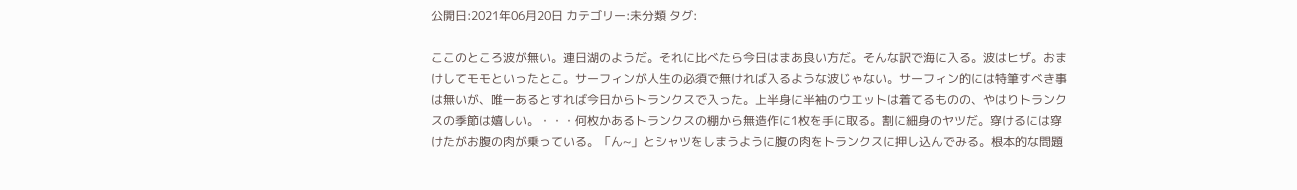公開日:2021年06月20日 カテゴリー:未分類 タグ:

ここのところ波が無い。連日湖のようだ。それに比べたら今日はまあ良い方だ。そんな訳で海に入る。波はヒザ。おまけしてモモといったとこ。サーフィンが人生の必須で無ければ入るような波じゃない。サーフィン的には特筆すべき事は無いが、唯一あるとすれば今日からトランクスで入った。上半身に半袖のウエットは着てるものの、やはりトランクスの季節は嬉しい。・・・何枚かあるトランクスの棚から無造作に1枚を手に取る。割に細身のヤツだ。穿けるには穿けたがお腹の肉が乗っている。「ん~」とシャツをしまうように腹の肉をトランクスに押し込んでみる。根本的な問題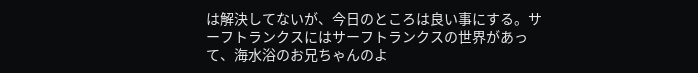は解決してないが、今日のところは良い事にする。サーフトランクスにはサーフトランクスの世界があって、海水浴のお兄ちゃんのよ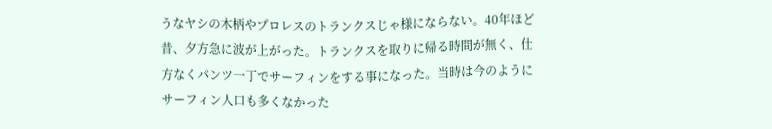うなヤシの木柄やプロレスのトランクスじゃ様にならない。40年ほど昔、夕方急に波が上がった。トランクスを取りに帰る時間が無く、仕方なくパンツ一丁でサーフィンをする事になった。当時は今のようにサーフィン人口も多くなかった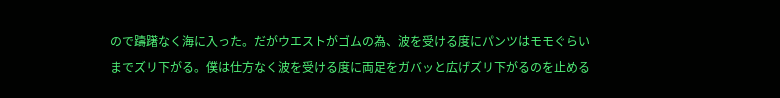ので躊躇なく海に入った。だがウエストがゴムの為、波を受ける度にパンツはモモぐらいまでズリ下がる。僕は仕方なく波を受ける度に両足をガバッと広げズリ下がるのを止める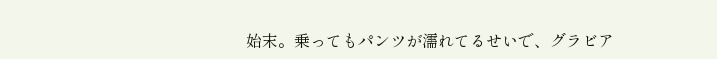始末。乗ってもパンツが濡れてるせいで、グラビア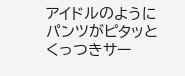アイドルのようにパンツがピタッとくっつきサー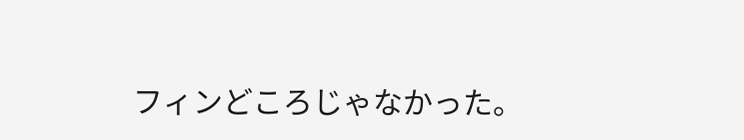フィンどころじゃなかった。